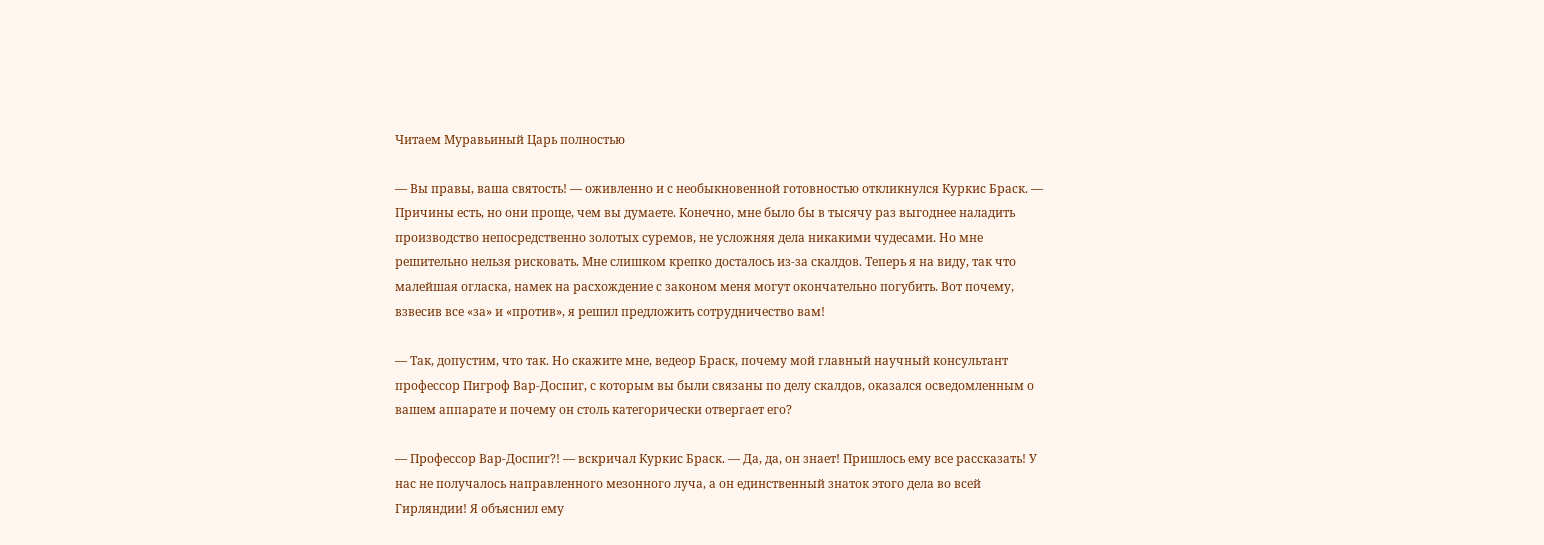Читаем Муравьиный Царь полностью

— Вы правы, ваша святость! — оживленно и с необыкновенной готовностью откликнулся Куркис Браск. — Причины есть, но они проще, чем вы думаете. Конечно, мне было бы в тысячу раз выгоднее наладить производство непосредственно золотых суремов, не усложняя дела никакими чудесами. Но мне решительно нельзя рисковать. Мне слишком крепко досталось из-за скалдов. Теперь я на виду, так что малейшая огласка, намек на расхождение с законом меня могут окончательно погубить. Вот почему, взвесив все «за» и «против», я решил предложить сотрудничество вам!

— Так, допустим, что так. Но скажите мне, ведеор Браск, почему мой главный научный консультант профессор Пигроф Вар-Доспиг, с которым вы были связаны по делу скалдов, оказался осведомленным о вашем аппарате и почему он столь категорически отвергает его?

— Профессор Вар-Доспиг?! — вскричал Куркис Браск. — Да, да, он знает! Пришлось ему все рассказать! У нас не получалось направленного мезонного луча, а он единственный знаток этого дела во всей Гирляндии! Я объяснил ему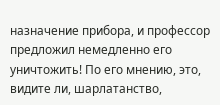назначение прибора, и профессор предложил немедленно его уничтожить! По его мнению, это, видите ли, шарлатанство,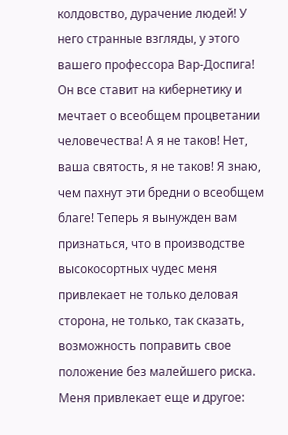колдовство, дурачение людей! У него странные взгляды, у этого вашего профессора Вар-Доспига! Он все ставит на кибернетику и мечтает о всеобщем процветании человечества! А я не таков! Нет, ваша святость, я не таков! Я знаю, чем пахнут эти бредни о всеобщем благе! Теперь я вынужден вам признаться, что в производстве высокосортных чудес меня привлекает не только деловая сторона, не только, так сказать, возможность поправить свое положение без малейшего риска. Меня привлекает еще и другое: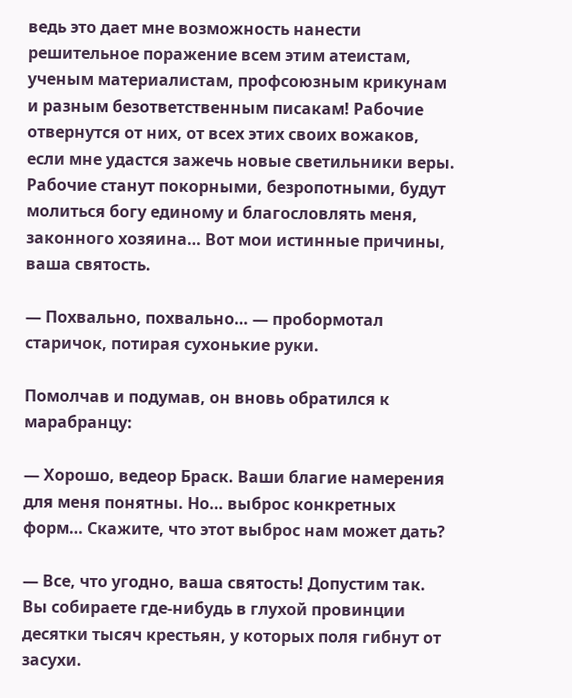ведь это дает мне возможность нанести решительное поражение всем этим атеистам, ученым материалистам, профсоюзным крикунам и разным безответственным писакам! Рабочие отвернутся от них, от всех этих своих вожаков, если мне удастся зажечь новые светильники веры. Рабочие станут покорными, безропотными, будут молиться богу единому и благословлять меня, законного хозяина… Вот мои истинные причины, ваша святость.

— Похвально, похвально… — пробормотал старичок, потирая сухонькие руки.

Помолчав и подумав, он вновь обратился к марабранцу:

— Хорошо, ведеор Браск. Ваши благие намерения для меня понятны. Но… выброс конкретных форм… Скажите, что этот выброс нам может дать?

— Все, что угодно, ваша святость! Допустим так. Вы собираете где-нибудь в глухой провинции десятки тысяч крестьян, у которых поля гибнут от засухи.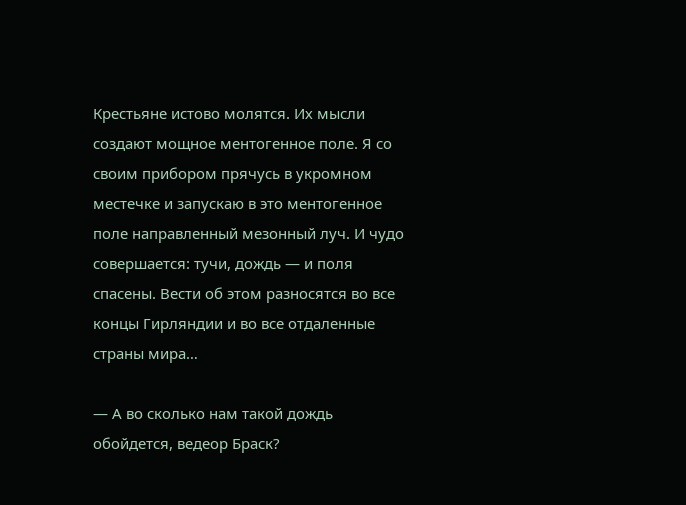Крестьяне истово молятся. Их мысли создают мощное ментогенное поле. Я со своим прибором прячусь в укромном местечке и запускаю в это ментогенное поле направленный мезонный луч. И чудо совершается: тучи, дождь — и поля спасены. Вести об этом разносятся во все концы Гирляндии и во все отдаленные страны мира…

— А во сколько нам такой дождь обойдется, ведеор Браск?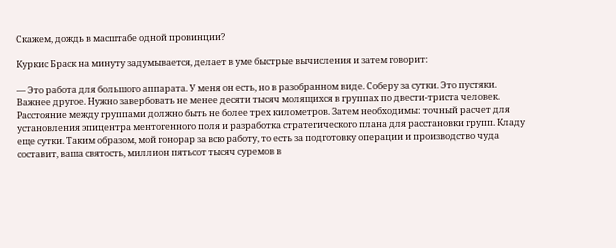Скажем, дождь в масштабе одной провинции?

Куркис Браск на минуту задумывается, делает в уме быстрые вычисления и затем говорит:

— Это работа для большого аппарата. У меня он есть, но в разобранном виде. Соберу за сутки. Это пустяки. Важнее другое. Нужно завербовать не менее десяти тысяч молящихся в группах по двести-триста человек. Расстояние между группами должно быть не более трех километров. Затем необходимы: точный расчет для установления эпицентра ментогенного поля и разработка стратегического плана для расстановки групп. Кладу еще сутки. Таким образом, мой гонорар за всю работу, то есть за подготовку операции и производство чуда составит, ваша святость, миллион пятьсот тысяч суремов в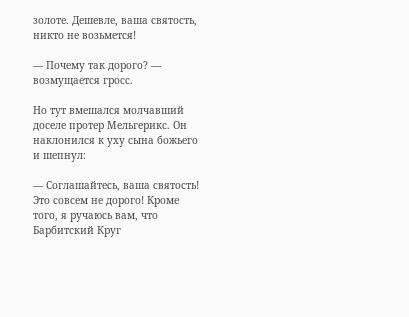золоте. Дешевле, ваша святость, никто не возьмется!

— Почему так дорого? — возмущается гросс.

Но тут вмешался молчавший доселе протер Мельгерикс. Он наклонился к уху сына божьего и шепнул:

— Соглашайтесь, ваша святость! Это совсем не дорого! Кроме того, я ручаюсь вам, что Барбитский Круг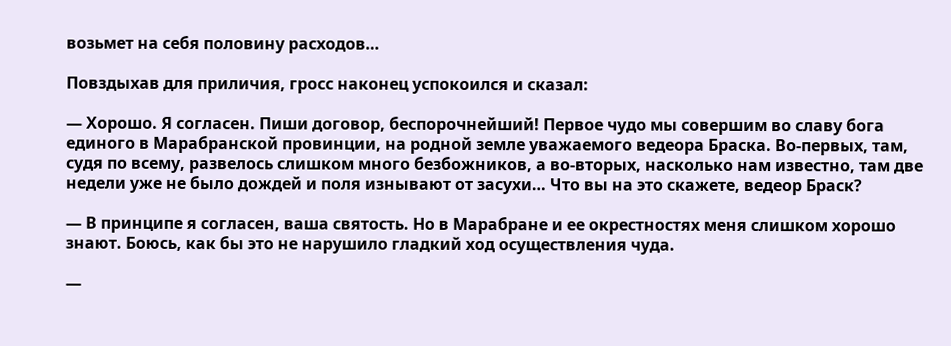возьмет на себя половину расходов…

Повздыхав для приличия, гросс наконец успокоился и сказал:

— Хорошо. Я согласен. Пиши договор, беспорочнейший! Первое чудо мы совершим во славу бога единого в Марабранской провинции, на родной земле уважаемого ведеора Браска. Во-первых, там, судя по всему, развелось слишком много безбожников, а во-вторых, насколько нам известно, там две недели уже не было дождей и поля изнывают от засухи… Что вы на это скажете, ведеор Браск?

— В принципе я согласен, ваша святость. Но в Марабране и ее окрестностях меня слишком хорошо знают. Боюсь, как бы это не нарушило гладкий ход осуществления чуда.

—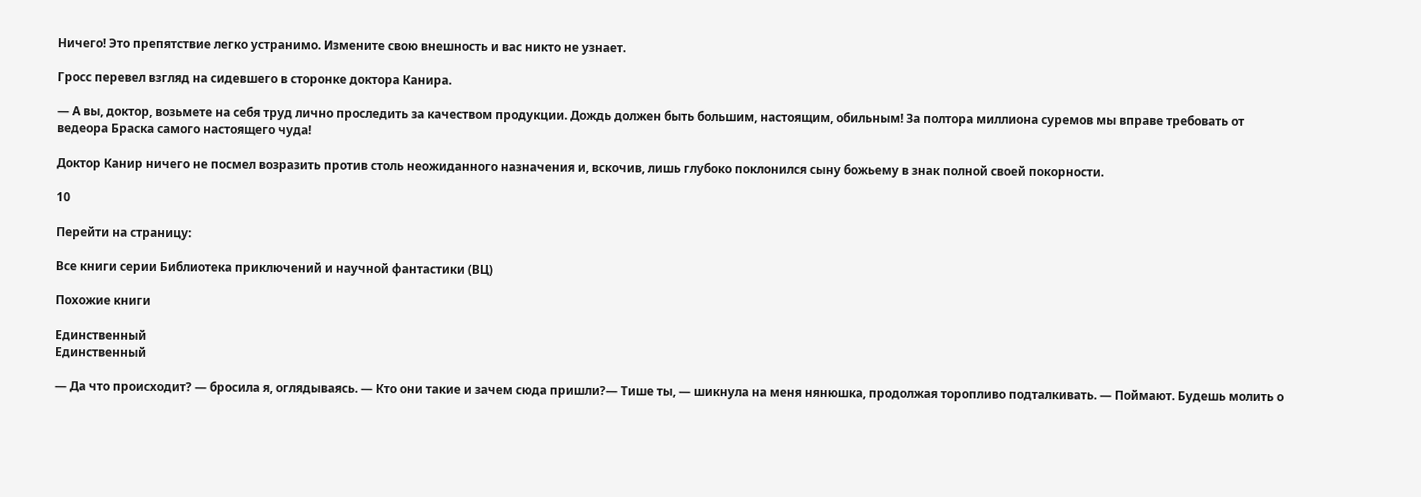Ничего! Это препятствие легко устранимо. Измените свою внешность и вас никто не узнает.

Гросс перевел взгляд на сидевшего в сторонке доктора Канира.

— А вы, доктор, возьмете на себя труд лично проследить за качеством продукции. Дождь должен быть большим, настоящим, обильным! За полтора миллиона суремов мы вправе требовать от ведеора Браска самого настоящего чуда!

Доктор Канир ничего не посмел возразить против столь неожиданного назначения и, вскочив, лишь глубоко поклонился сыну божьему в знак полной своей покорности.

10

Перейти на страницу:

Все книги серии Библиотека приключений и научной фантастики (ВЦ)

Похожие книги

Единственный
Единственный

— Да что происходит? — бросила я, оглядываясь. — Кто они такие и зачем сюда пришли?— Тише ты, — шикнула на меня нянюшка, продолжая торопливо подталкивать. — Поймают. Будешь молить о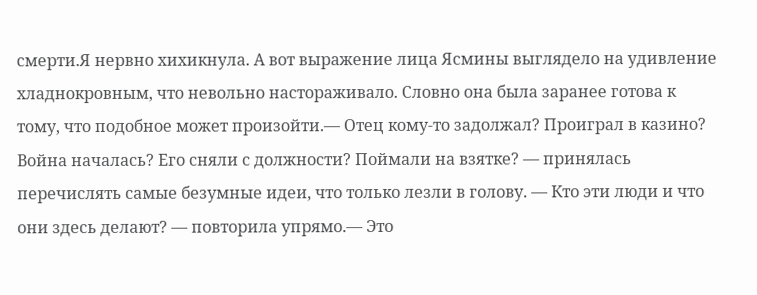смерти.Я нервно хихикнула. А вот выражение лица Ясмины выглядело на удивление хладнокровным, что невольно настораживало. Словно она была заранее готова к тому, что подобное может произойти.— Отец кому-то задолжал? Проиграл в казино? Война началась? Его сняли с должности? Поймали на взятке? — принялась перечислять самые безумные идеи, что только лезли в голову. — Кто эти люди и что они здесь делают? — повторила упрямо.— Это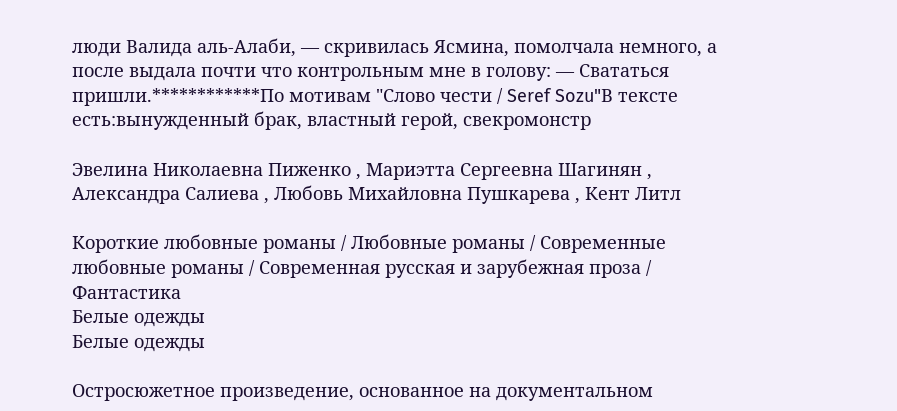люди Валида аль-Алаби, — скривилась Ясмина, помолчала немного, а после выдала почти что контрольным мне в голову: — Свататься пришли.************По мотивам "Слово чести / Seref Sozu"В тексте есть:вынужденный брак, властный герой, свекромонстр

Эвелина Николаевна Пиженко , Мариэтта Сергеевна Шагинян , Александра Салиева , Любовь Михайловна Пушкарева , Кент Литл

Короткие любовные романы / Любовные романы / Современные любовные романы / Современная русская и зарубежная проза / Фантастика
Белые одежды
Белые одежды

Остросюжетное произведение, основанное на документальном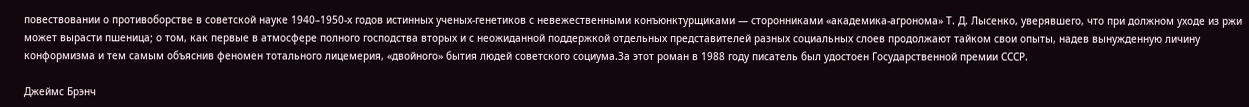повествовании о противоборстве в советской науке 1940–1950-х годов истинных ученых-генетиков с невежественными конъюнктурщиками — сторонниками «академика-агронома» Т. Д. Лысенко, уверявшего, что при должном уходе из ржи может вырасти пшеница; о том, как первые в атмосфере полного господства вторых и с неожиданной поддержкой отдельных представителей разных социальных слоев продолжают тайком свои опыты, надев вынужденную личину конформизма и тем самым объяснив феномен тотального лицемерия, «двойного» бытия людей советского социума.За этот роман в 1988 году писатель был удостоен Государственной премии СССР.

Джеймс Брэнч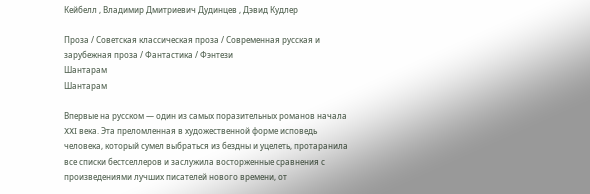Кейбелл , Владимир Дмитриевич Дудинцев , Дэвид Кудлер

Проза / Советская классическая проза / Современная русская и зарубежная проза / Фантастика / Фэнтези
Шантарам
Шантарам

Впервые на русском — один из самых поразительных романов начала XXI века. Эта преломленная в художественной форме исповедь человека, который сумел выбраться из бездны и уцелеть, протаранила все списки бестселлеров и заслужила восторженные сравнения с произведениями лучших писателей нового времени, от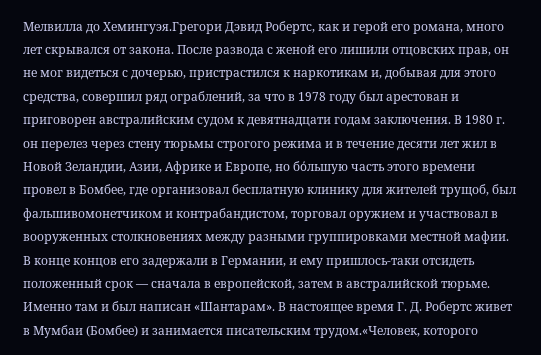Мелвилла до Хемингуэя.Грегори Дэвид Робертс, как и герой его романа, много лет скрывался от закона. После развода с женой его лишили отцовских прав, он не мог видеться с дочерью, пристрастился к наркотикам и, добывая для этого средства, совершил ряд ограблений, за что в 1978 году был арестован и приговорен австралийским судом к девятнадцати годам заключения. В 1980 г. он перелез через стену тюрьмы строгого режима и в течение десяти лет жил в Новой Зеландии, Азии, Африке и Европе, но бόльшую часть этого времени провел в Бомбее, где организовал бесплатную клинику для жителей трущоб, был фальшивомонетчиком и контрабандистом, торговал оружием и участвовал в вооруженных столкновениях между разными группировками местной мафии. В конце концов его задержали в Германии, и ему пришлось-таки отсидеть положенный срок — сначала в европейской, затем в австралийской тюрьме. Именно там и был написан «Шантарам». В настоящее время Г. Д. Робертс живет в Мумбаи (Бомбее) и занимается писательским трудом.«Человек, которого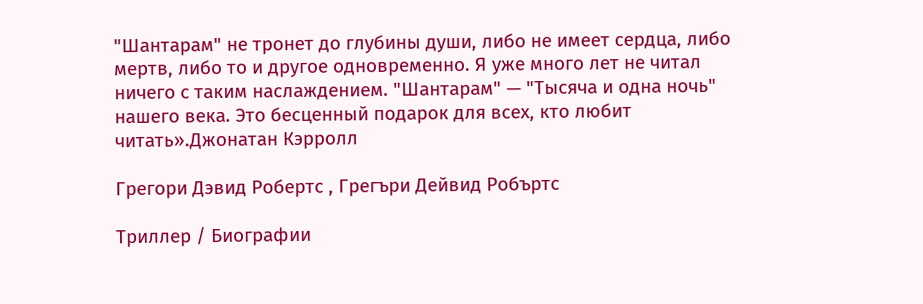"Шантарам" не тронет до глубины души, либо не имеет сердца, либо мертв, либо то и другое одновременно. Я уже много лет не читал ничего с таким наслаждением. "Шантарам" — "Тысяча и одна ночь" нашего века. Это бесценный подарок для всех, кто любит читать».Джонатан Кэрролл

Грегори Дэвид Робертс , Грегъри Дейвид Робъртс

Триллер / Биографии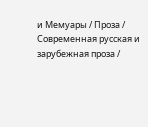и Мемуары / Проза / Современная русская и зарубежная проза /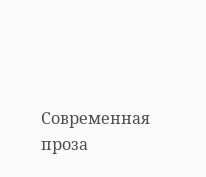Современная проза